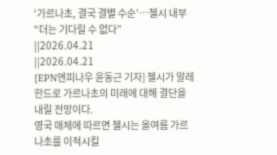‘가르나초, 결국 결별 수순’…첼시 내부 “더는 기다릴 수 없다”
||2026.04.21
||2026.04.21
[EPN엔피나우 윤동근 기자] 첼시가 알레한드로 가르나초의 미래에 대해 결단을 내릴 전망이다.
영국 매체에 따르면 첼시는 올여름 가르나초를 이적시킬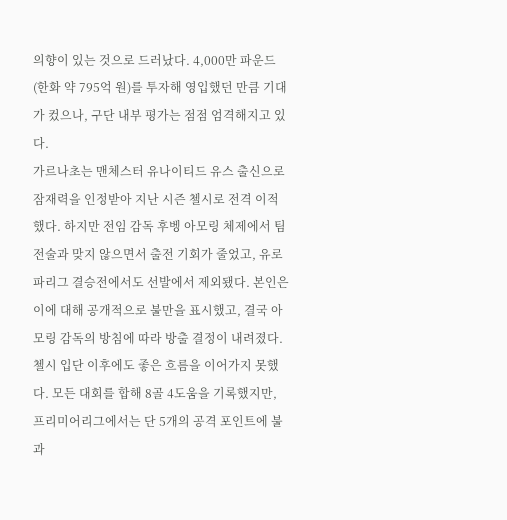의향이 있는 것으로 드러났다. 4,000만 파운드(한화 약 795억 원)를 투자해 영입했던 만큼 기대가 컸으나, 구단 내부 평가는 점점 엄격해지고 있다.
가르나초는 맨체스터 유나이티드 유스 출신으로 잠재력을 인정받아 지난 시즌 첼시로 전격 이적했다. 하지만 전임 감독 후벵 아모링 체제에서 팀 전술과 맞지 않으면서 출전 기회가 줄었고, 유로파리그 결승전에서도 선발에서 제외됐다. 본인은 이에 대해 공개적으로 불만을 표시했고, 결국 아모링 감독의 방침에 따라 방출 결정이 내려졌다.
첼시 입단 이후에도 좋은 흐름을 이어가지 못했다. 모든 대회를 합해 8골 4도움을 기록했지만, 프리미어리그에서는 단 5개의 공격 포인트에 불과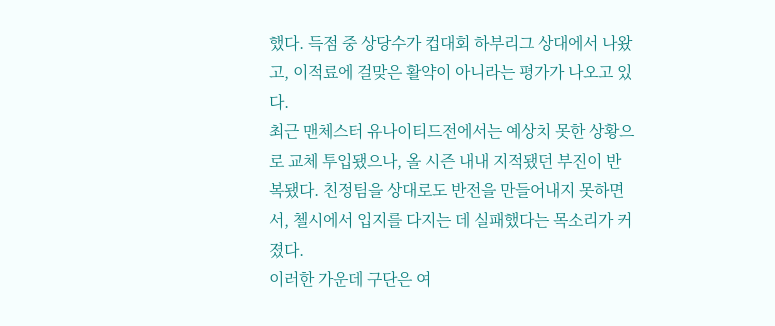했다. 득점 중 상당수가 컵대회 하부리그 상대에서 나왔고, 이적료에 걸맞은 활약이 아니라는 평가가 나오고 있다.
최근 맨체스터 유나이티드전에서는 예상치 못한 상황으로 교체 투입됐으나, 올 시즌 내내 지적됐던 부진이 반복됐다. 친정팀을 상대로도 반전을 만들어내지 못하면서, 첼시에서 입지를 다지는 데 실패했다는 목소리가 커졌다.
이러한 가운데 구단은 여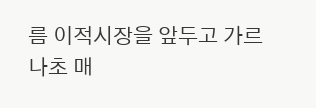름 이적시장을 앞두고 가르나초 매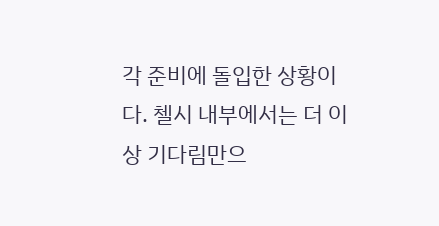각 준비에 돌입한 상황이다. 첼시 내부에서는 더 이상 기다림만으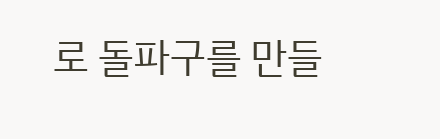로 돌파구를 만들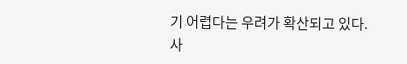기 어렵다는 우려가 확산되고 있다.
사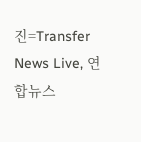진=Transfer News Live, 연합뉴스